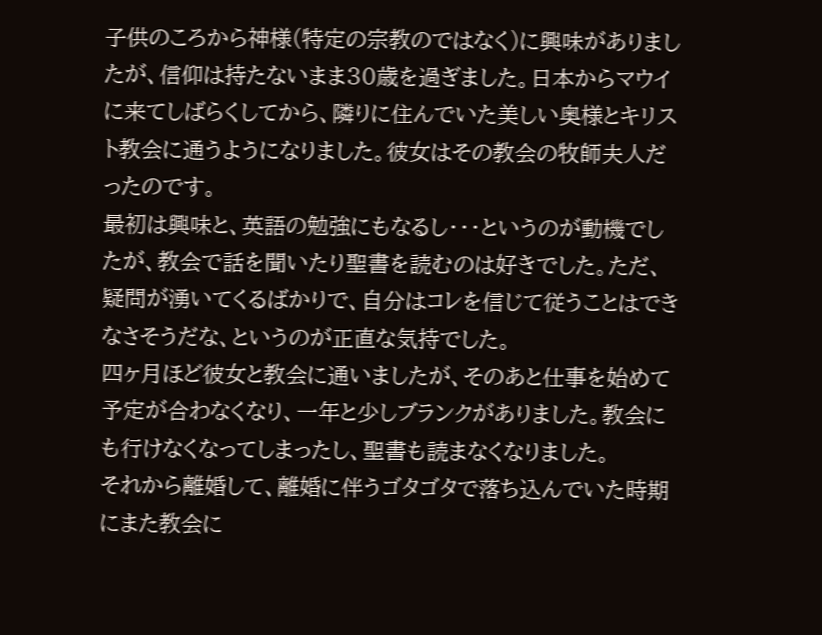子供のころから神様(特定の宗教のではなく)に興味がありましたが、信仰は持たないまま30歳を過ぎました。日本からマウイに来てしばらくしてから、隣りに住んでいた美しい奥様とキリスト教会に通うようになりました。彼女はその教会の牧師夫人だったのです。
最初は興味と、英語の勉強にもなるし・・・というのが動機でしたが、教会で話を聞いたり聖書を読むのは好きでした。ただ、疑問が湧いてくるばかりで、自分はコレを信じて従うことはできなさそうだな、というのが正直な気持でした。
四ヶ月ほど彼女と教会に通いましたが、そのあと仕事を始めて予定が合わなくなり、一年と少しブランクがありました。教会にも行けなくなってしまったし、聖書も読まなくなりました。
それから離婚して、離婚に伴うゴタゴタで落ち込んでいた時期にまた教会に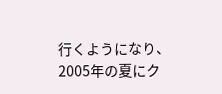行くようになり、2005年の夏にク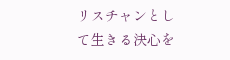リスチャンとして生きる決心を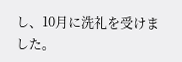し、10月に洗礼を受けました。